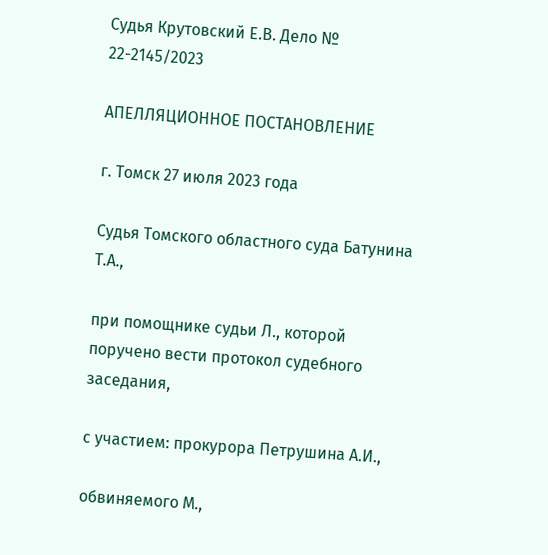Судья Крутовский Е.В. Дело № 22-2145/2023

АПЕЛЛЯЦИОННОЕ ПОСТАНОВЛЕНИЕ

г. Томск 27 июля 2023 года

Судья Томского областного суда Батунина Т.А.,

при помощнике судьи Л., которой поручено вести протокол судебного заседания,

с участием: прокурора Петрушина А.И.,

обвиняемого М.,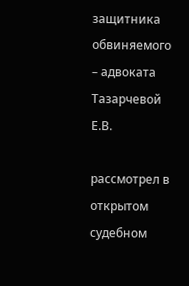защитника обвиняемого – адвоката Тазарчевой Е.В.

рассмотрел в открытом судебном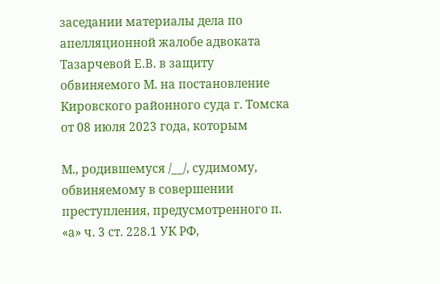заседании материалы дела по апелляционной жалобе адвоката Тазарчевой Е.В. в защиту обвиняемого М. на постановление Кировского районного суда г. Томска от 08 июля 2023 года, которым

М., родившемуся /__/, судимому, обвиняемому в совершении преступления, предусмотренного п. «а» ч. 3 ст. 228.1 УК РФ,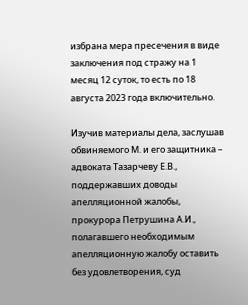избрана мера пресечения в виде заключения под стражу на 1 месяц 12 суток, то есть по 18 августа 2023 года включительно.

Изучив материалы дела, заслушав обвиняемого М. и его защитника – адвоката Тазарчеву Е.В., поддержавших доводы апелляционной жалобы, прокурора Петрушина А.И., полагавшего необходимым апелляционную жалобу оставить без удовлетворения, суд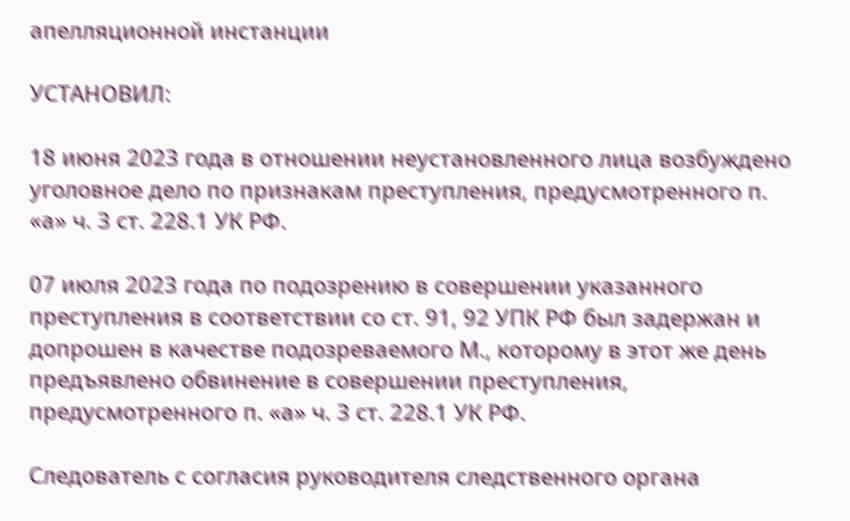апелляционной инстанции

УСТАНОВИЛ:

18 июня 2023 года в отношении неустановленного лица возбуждено уголовное дело по признакам преступления, предусмотренного п. «а» ч. 3 ст. 228.1 УК РФ.

07 июля 2023 года по подозрению в совершении указанного преступления в соответствии со ст. 91, 92 УПК РФ был задержан и допрошен в качестве подозреваемого М., которому в этот же день предъявлено обвинение в совершении преступления, предусмотренного п. «а» ч. 3 ст. 228.1 УК РФ.

Следователь с согласия руководителя следственного органа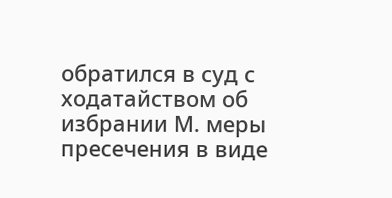обратился в суд с ходатайством об избрании М. меры пресечения в виде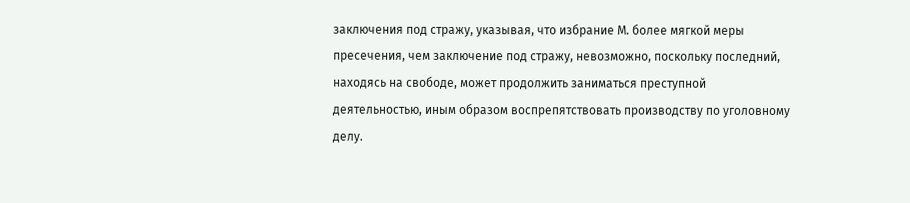заключения под стражу, указывая, что избрание М. более мягкой меры пресечения, чем заключение под стражу, невозможно, поскольку последний, находясь на свободе, может продолжить заниматься преступной деятельностью, иным образом воспрепятствовать производству по уголовному делу.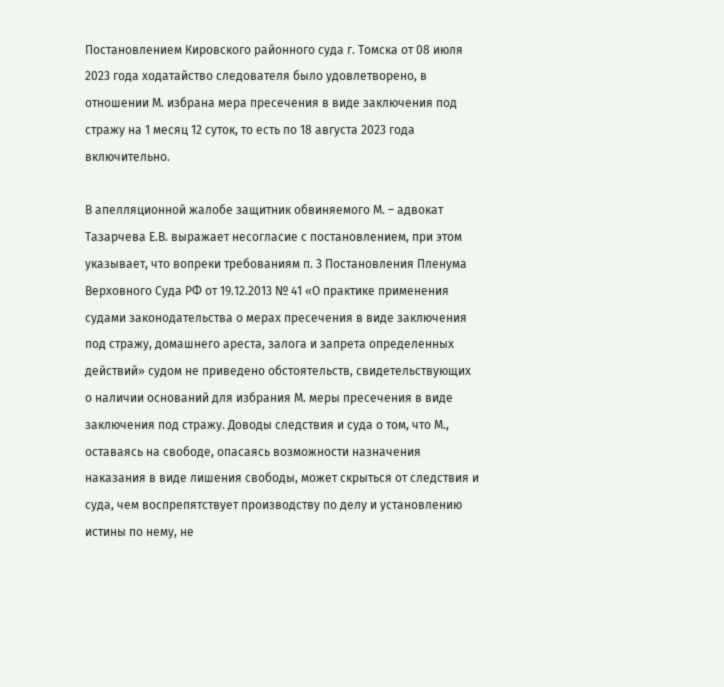Постановлением Кировского районного суда г. Томска от 08 июля 2023 года ходатайство следователя было удовлетворено, в отношении М. избрана мера пресечения в виде заключения под стражу на 1 месяц 12 суток, то есть по 18 августа 2023 года включительно.

В апелляционной жалобе защитник обвиняемого М. – адвокат Тазарчева Е.В. выражает несогласие с постановлением, при этом указывает, что вопреки требованиям п. 3 Постановления Пленума Верховного Суда РФ от 19.12.2013 № 41 «О практике применения судами законодательства о мерах пресечения в виде заключения под стражу, домашнего ареста, залога и запрета определенных действий» судом не приведено обстоятельств, свидетельствующих о наличии оснований для избрания М. меры пресечения в виде заключения под стражу. Доводы следствия и суда о том, что М., оставаясь на свободе, опасаясь возможности назначения наказания в виде лишения свободы, может скрыться от следствия и суда, чем воспрепятствует производству по делу и установлению истины по нему, не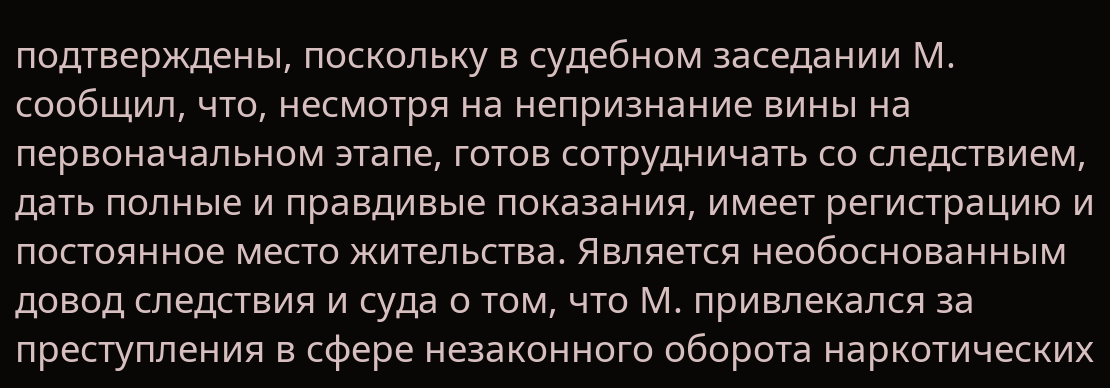подтверждены, поскольку в судебном заседании М. сообщил, что, несмотря на непризнание вины на первоначальном этапе, готов сотрудничать со следствием, дать полные и правдивые показания, имеет регистрацию и постоянное место жительства. Является необоснованным довод следствия и суда о том, что М. привлекался за преступления в сфере незаконного оборота наркотических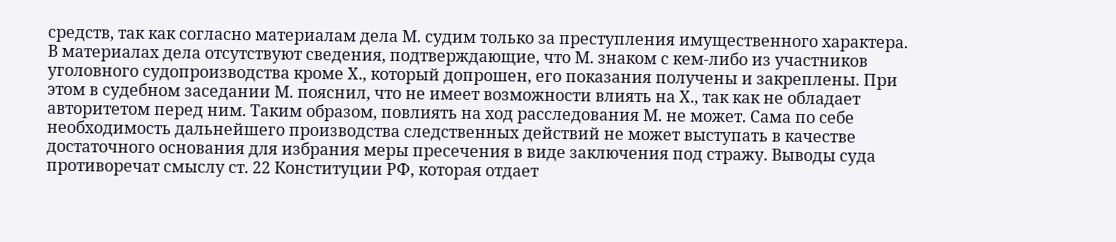средств, так как согласно материалам дела М. судим только за преступления имущественного характера. В материалах дела отсутствуют сведения, подтверждающие, что М. знаком с кем-либо из участников уголовного судопроизводства кроме Х., который допрошен, его показания получены и закреплены. При этом в судебном заседании М. пояснил, что не имеет возможности влиять на Х., так как не обладает авторитетом перед ним. Таким образом, повлиять на ход расследования М. не может. Сама по себе необходимость дальнейшего производства следственных действий не может выступать в качестве достаточного основания для избрания меры пресечения в виде заключения под стражу. Выводы суда противоречат смыслу ст. 22 Конституции РФ, которая отдает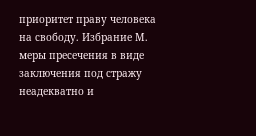приоритет праву человека на свободу. Избрание М. меры пресечения в виде заключения под стражу неадекватно и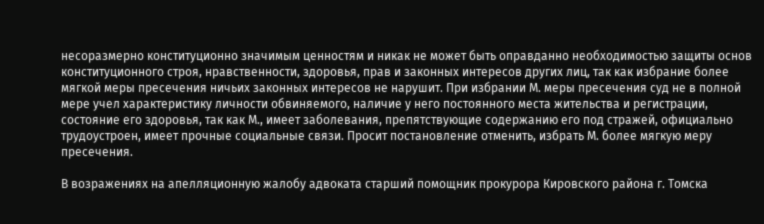несоразмерно конституционно значимым ценностям и никак не может быть оправданно необходимостью защиты основ конституционного строя, нравственности, здоровья, прав и законных интересов других лиц, так как избрание более мягкой меры пресечения ничьих законных интересов не нарушит. При избрании М. меры пресечения суд не в полной мере учел характеристику личности обвиняемого, наличие у него постоянного места жительства и регистрации, состояние его здоровья, так как М., имеет заболевания, препятствующие содержанию его под стражей, официально трудоустроен, имеет прочные социальные связи. Просит постановление отменить, избрать М. более мягкую меру пресечения.

В возражениях на апелляционную жалобу адвоката старший помощник прокурора Кировского района г. Томска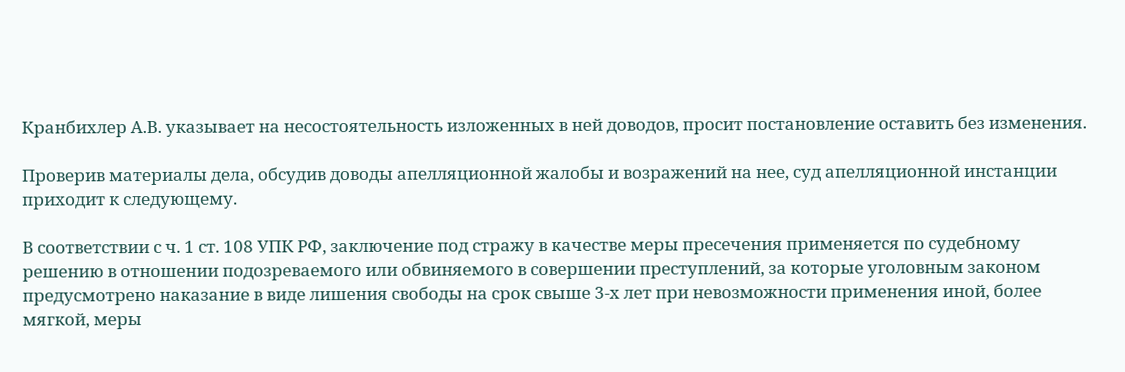Кранбихлер А.В. указывает на несостоятельность изложенных в ней доводов, просит постановление оставить без изменения.

Проверив материалы дела, обсудив доводы апелляционной жалобы и возражений на нее, суд апелляционной инстанции приходит к следующему.

В соответствии с ч. 1 ст. 108 УПК РФ, заключение под стражу в качестве меры пресечения применяется по судебному решению в отношении подозреваемого или обвиняемого в совершении преступлений, за которые уголовным законом предусмотрено наказание в виде лишения свободы на срок свыше 3-х лет при невозможности применения иной, более мягкой, меры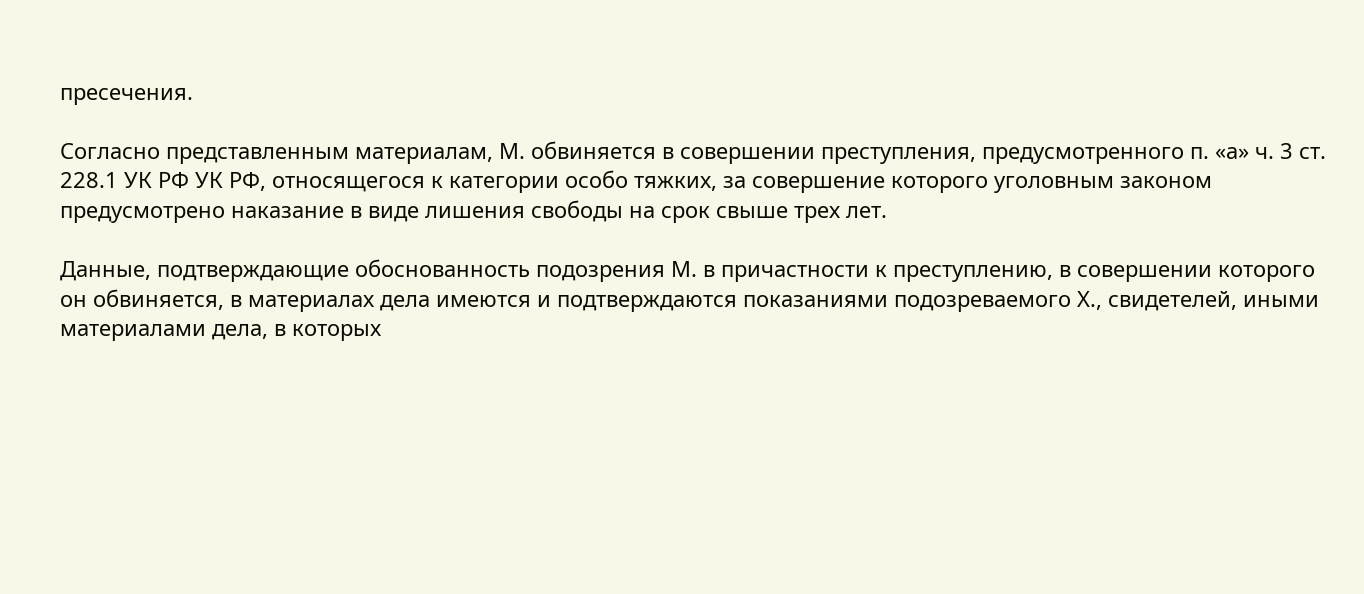пресечения.

Согласно представленным материалам, М. обвиняется в совершении преступления, предусмотренного п. «а» ч. 3 ст. 228.1 УК РФ УК РФ, относящегося к категории особо тяжких, за совершение которого уголовным законом предусмотрено наказание в виде лишения свободы на срок свыше трех лет.

Данные, подтверждающие обоснованность подозрения М. в причастности к преступлению, в совершении которого он обвиняется, в материалах дела имеются и подтверждаются показаниями подозреваемого Х., свидетелей, иными материалами дела, в которых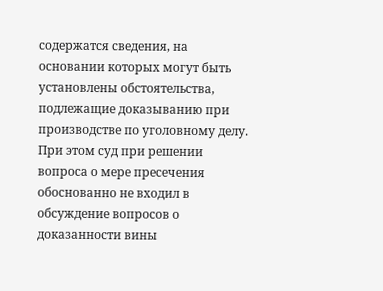содержатся сведения, на основании которых могут быть установлены обстоятельства, подлежащие доказыванию при производстве по уголовному делу. При этом суд при решении вопроса о мере пресечения обоснованно не входил в обсуждение вопросов о доказанности вины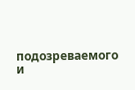подозреваемого и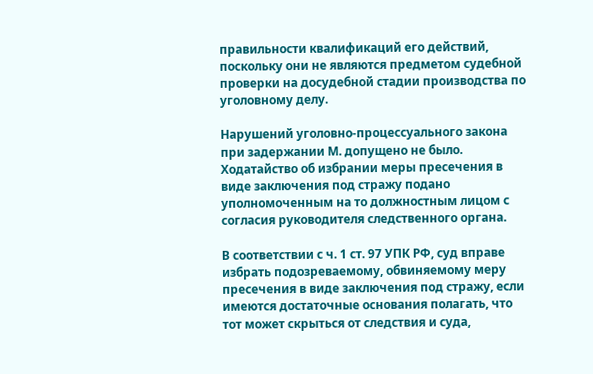правильности квалификаций его действий, поскольку они не являются предметом судебной проверки на досудебной стадии производства по уголовному делу.

Нарушений уголовно-процессуального закона при задержании М. допущено не было. Ходатайство об избрании меры пресечения в виде заключения под стражу подано уполномоченным на то должностным лицом с согласия руководителя следственного органа.

В соответствии с ч. 1 ст. 97 УПК РФ, суд вправе избрать подозреваемому, обвиняемому меру пресечения в виде заключения под стражу, если имеются достаточные основания полагать, что тот может скрыться от следствия и суда,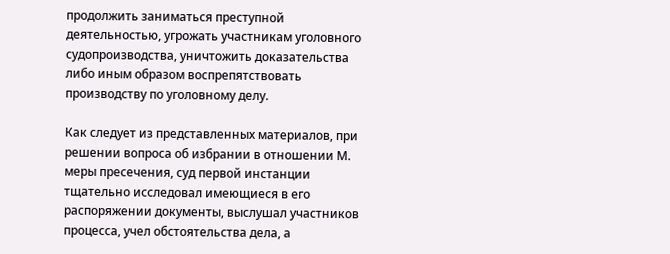продолжить заниматься преступной деятельностью, угрожать участникам уголовного судопроизводства, уничтожить доказательства либо иным образом воспрепятствовать производству по уголовному делу.

Как следует из представленных материалов, при решении вопроса об избрании в отношении М. меры пресечения, суд первой инстанции тщательно исследовал имеющиеся в его распоряжении документы, выслушал участников процесса, учел обстоятельства дела, а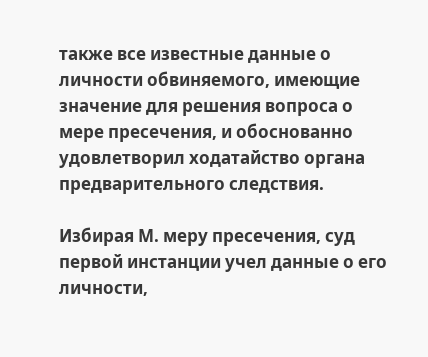также все известные данные о личности обвиняемого, имеющие значение для решения вопроса о мере пресечения, и обоснованно удовлетворил ходатайство органа предварительного следствия.

Избирая М. меру пресечения, суд первой инстанции учел данные о его личности,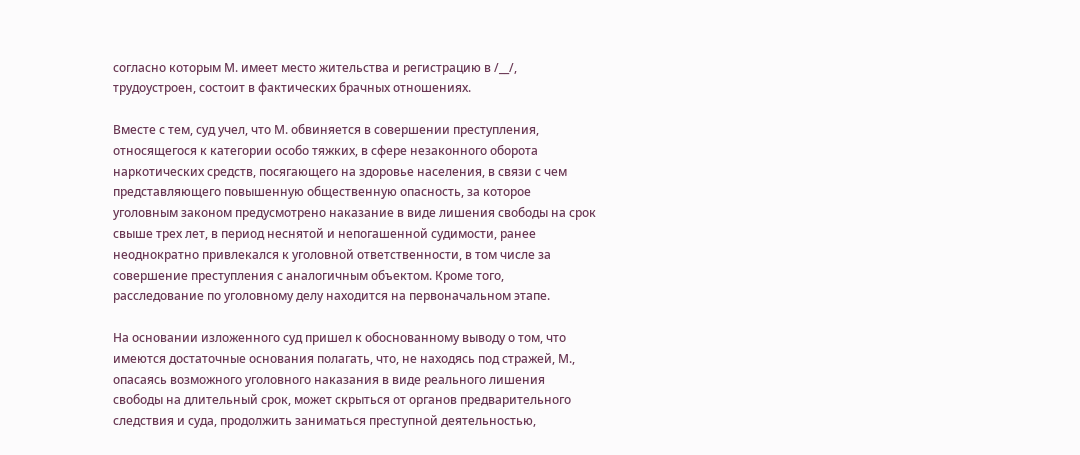согласно которым М. имеет место жительства и регистрацию в /__/, трудоустроен, состоит в фактических брачных отношениях.

Вместе с тем, суд учел, что М. обвиняется в совершении преступления, относящегося к категории особо тяжких, в сфере незаконного оборота наркотических средств, посягающего на здоровье населения, в связи с чем представляющего повышенную общественную опасность, за которое уголовным законом предусмотрено наказание в виде лишения свободы на срок свыше трех лет, в период неснятой и непогашенной судимости, ранее неоднократно привлекался к уголовной ответственности, в том числе за совершение преступления с аналогичным объектом. Кроме того, расследование по уголовному делу находится на первоначальном этапе.

На основании изложенного суд пришел к обоснованному выводу о том, что имеются достаточные основания полагать, что, не находясь под стражей, М., опасаясь возможного уголовного наказания в виде реального лишения свободы на длительный срок, может скрыться от органов предварительного следствия и суда, продолжить заниматься преступной деятельностью,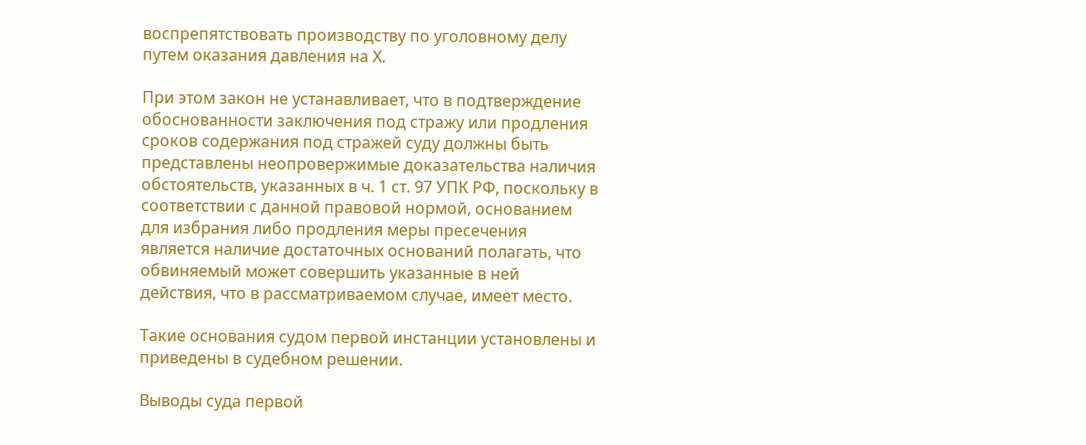воспрепятствовать производству по уголовному делу путем оказания давления на Х.

При этом закон не устанавливает, что в подтверждение обоснованности заключения под стражу или продления сроков содержания под стражей суду должны быть представлены неопровержимые доказательства наличия обстоятельств, указанных в ч. 1 ст. 97 УПК РФ, поскольку в соответствии с данной правовой нормой, основанием для избрания либо продления меры пресечения является наличие достаточных оснований полагать, что обвиняемый может совершить указанные в ней действия, что в рассматриваемом случае, имеет место.

Такие основания судом первой инстанции установлены и приведены в судебном решении.

Выводы суда первой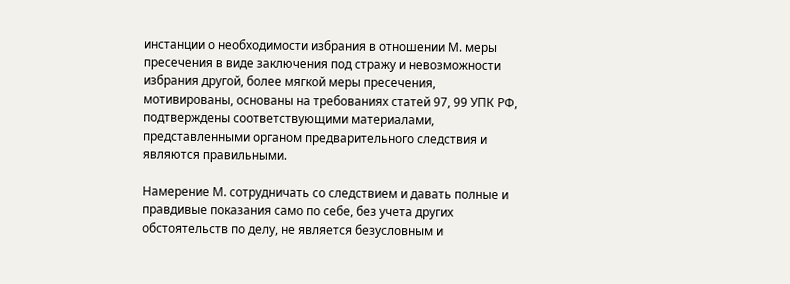инстанции о необходимости избрания в отношении М. меры пресечения в виде заключения под стражу и невозможности избрания другой, более мягкой меры пресечения, мотивированы, основаны на требованиях статей 97, 99 УПК РФ, подтверждены соответствующими материалами, представленными органом предварительного следствия и являются правильными.

Намерение М. сотрудничать со следствием и давать полные и правдивые показания само по себе, без учета других обстоятельств по делу, не является безусловным и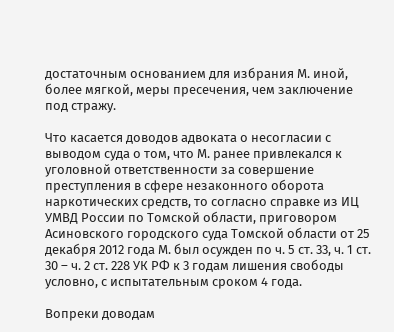достаточным основанием для избрания М. иной, более мягкой, меры пресечения, чем заключение под стражу.

Что касается доводов адвоката о несогласии с выводом суда о том, что М. ранее привлекался к уголовной ответственности за совершение преступления в сфере незаконного оборота наркотических средств, то согласно справке из ИЦ УМВД России по Томской области, приговором Асиновского городского суда Томской области от 25 декабря 2012 года М. был осужден по ч. 5 ст. 33, ч. 1 ст. 30 – ч. 2 ст. 228 УК РФ к 3 годам лишения свободы условно, с испытательным сроком 4 года.

Вопреки доводам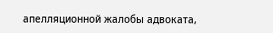апелляционной жалобы адвоката,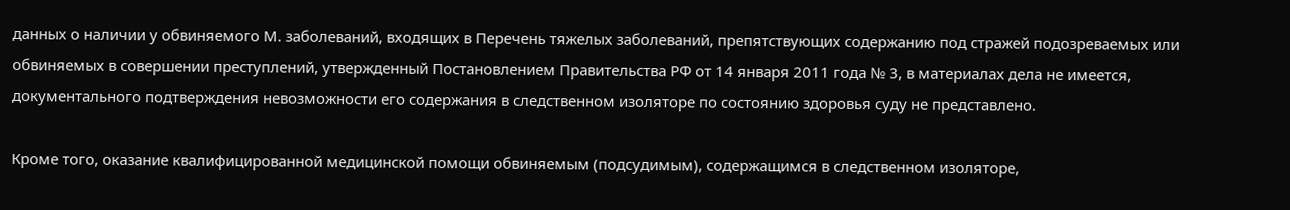данных о наличии у обвиняемого М. заболеваний, входящих в Перечень тяжелых заболеваний, препятствующих содержанию под стражей подозреваемых или обвиняемых в совершении преступлений, утвержденный Постановлением Правительства РФ от 14 января 2011 года № 3, в материалах дела не имеется, документального подтверждения невозможности его содержания в следственном изоляторе по состоянию здоровья суду не представлено.

Кроме того, оказание квалифицированной медицинской помощи обвиняемым (подсудимым), содержащимся в следственном изоляторе,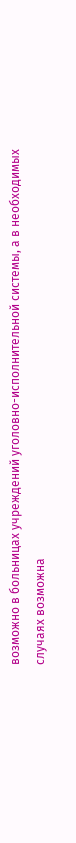возможно в больницах учреждений уголовно-исполнительной системы, а в необходимых случаях возможна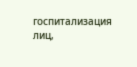госпитализация лиц,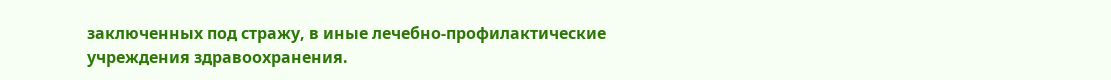заключенных под стражу, в иные лечебно-профилактические учреждения здравоохранения.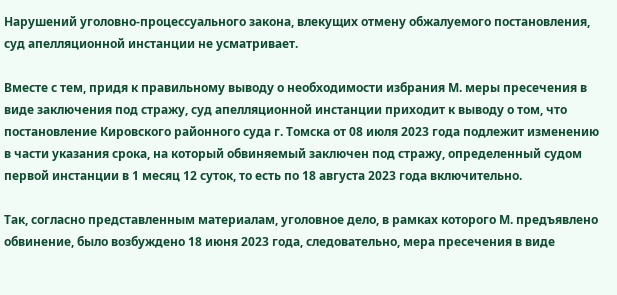Нарушений уголовно-процессуального закона, влекущих отмену обжалуемого постановления, суд апелляционной инстанции не усматривает.

Вместе с тем, придя к правильному выводу о необходимости избрания М. меры пресечения в виде заключения под стражу, суд апелляционной инстанции приходит к выводу о том, что постановление Кировского районного суда г. Томска от 08 июля 2023 года подлежит изменению в части указания срока, на который обвиняемый заключен под стражу, определенный судом первой инстанции в 1 месяц 12 суток, то есть по 18 августа 2023 года включительно.

Так, согласно представленным материалам, уголовное дело, в рамках которого М. предъявлено обвинение, было возбуждено 18 июня 2023 года, следовательно, мера пресечения в виде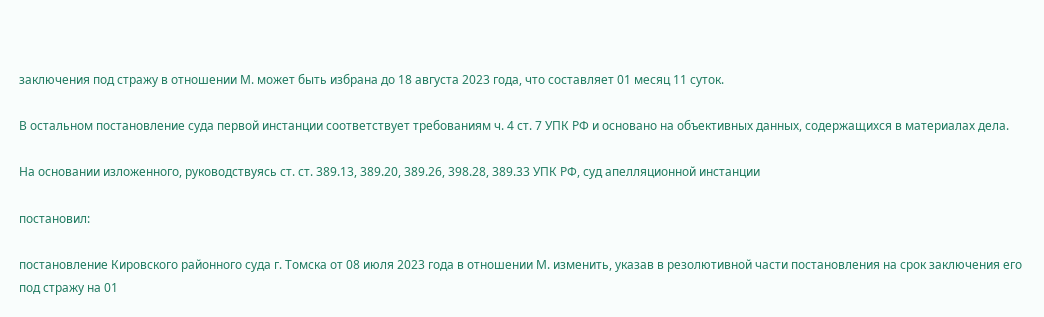заключения под стражу в отношении М. может быть избрана до 18 августа 2023 года, что составляет 01 месяц 11 суток.

В остальном постановление суда первой инстанции соответствует требованиям ч. 4 ст. 7 УПК РФ и основано на объективных данных, содержащихся в материалах дела.

На основании изложенного, руководствуясь ст. ст. 389.13, 389.20, 389.26, 398.28, 389.33 УПК РФ, суд апелляционной инстанции

постановил:

постановление Кировского районного суда г. Томска от 08 июля 2023 года в отношении М. изменить, указав в резолютивной части постановления на срок заключения его под стражу на 01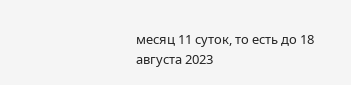месяц 11 суток, то есть до 18 августа 2023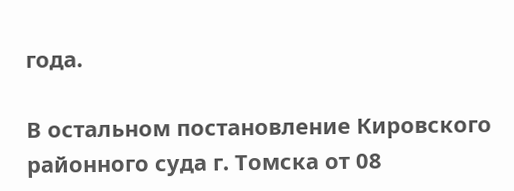года.

В остальном постановление Кировского районного суда г. Томска от 08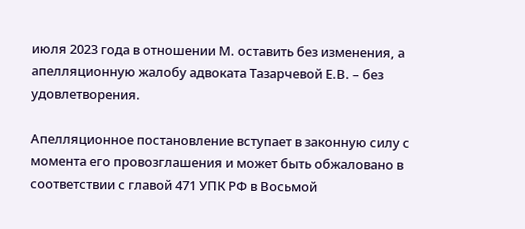июля 2023 года в отношении М. оставить без изменения, а апелляционную жалобу адвоката Тазарчевой Е.В. – без удовлетворения.

Апелляционное постановление вступает в законную силу с момента его провозглашения и может быть обжаловано в соответствии с главой 471 УПК РФ в Восьмой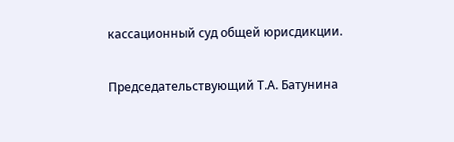кассационный суд общей юрисдикции.

Председательствующий Т.А. Батунина